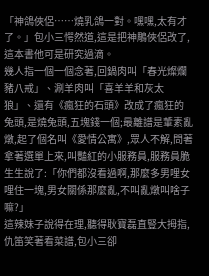「神鴿俠侶……燒乳鴿一對。嘿嘿,太有才了。」包小三愕然道,這是把神鵰俠侶改了,這本書他可是研究過滴。
幾人指一個一個念著,回鍋肉叫「春光燦爛豬八戒」、涮羊肉叫「喜羊羊和灰太狼」、還有《瘋狂的石頭》改成了瘋狂的兔頭,是燒兔頭,五塊錢一個;最離譜是葷素亂燉,起了個名叫《愛情公寓》,眾人不解,問著拿著選單上來,叫豔紅的小服務員,服務員脆生生說了:「你們都沒看過啊,那麼多男哩女哩住一塊,男女關係那麼亂,不叫亂燉叫啥子嘛?」
這辣妹子說得在理,聽得耿寶磊直豎大拇指,仇笛笑著看菜譜,包小三卻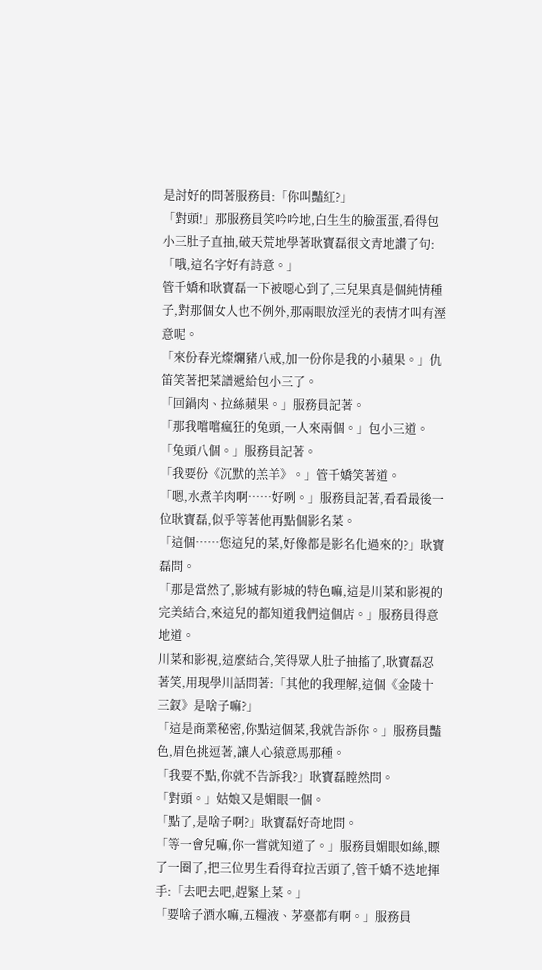是討好的問著服務員:「你叫豔紅?」
「對頭!」那服務員笑吟吟地,白生生的臉蛋蛋,看得包小三肚子直抽,破天荒地學著耿寶磊很文青地讚了句:「哦,這名字好有詩意。」
管千嬌和耿寶磊一下被噁心到了,三兒果真是個純情種子,對那個女人也不例外,那兩眼放淫光的表情才叫有溼意呢。
「來份春光燦爛豬八戒,加一份你是我的小蘋果。」仇笛笑著把菜譜遞給包小三了。
「回鍋肉、拉絲蘋果。」服務員記著。
「那我嚐嚐瘋狂的兔頭,一人來兩個。」包小三道。
「兔頭八個。」服務員記著。
「我要份《沉默的羔羊》。」管千嬌笑著道。
「嗯,水煮羊肉啊……好咧。」服務員記著,看看最後一位耿寶磊,似乎等著他再點個影名菜。
「這個……您這兒的菜,好像都是影名化過來的?」耿寶磊問。
「那是當然了,影城有影城的特色嘛,這是川菜和影視的完美結合,來這兒的都知道我們這個店。」服務員得意地道。
川菜和影視,這麼結合,笑得眾人肚子抽搐了,耿寶磊忍著笑,用現學川話問著:「其他的我理解,這個《金陵十三釵》是啥子嘛?」
「這是商業秘密,你點這個菜,我就告訴你。」服務員豔色,眉色挑逗著,讓人心猿意馬那種。
「我要不點,你就不告訴我?」耿寶磊瞠然問。
「對頭。」姑娘又是媚眼一個。
「點了,是啥子啊?」耿寶磊好奇地問。
「等一會兒嘛,你一嘗就知道了。」服務員媚眼如絲,瞟了一圈了,把三位男生看得耷拉舌頭了,管千嬌不迭地揮手:「去吧去吧,趕緊上菜。」
「要啥子酒水嘛,五糧液、茅臺都有啊。」服務員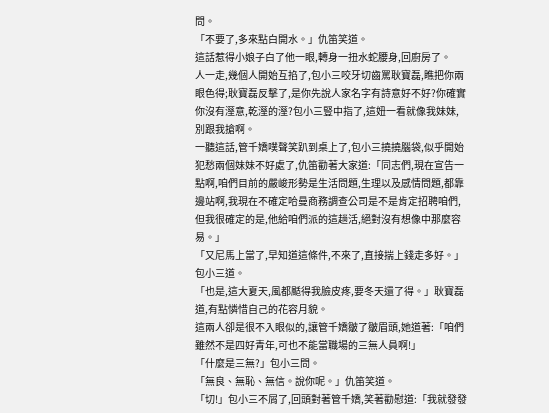問。
「不要了,多來點白開水。」仇笛笑道。
這話惹得小娘子白了他一眼,轉身一扭水蛇腰身,回廚房了。
人一走,幾個人開始互掐了,包小三咬牙切齒罵耿寶磊,瞧把你兩眼色得;耿寶磊反擊了,是你先說人家名字有詩意好不好?你確實你沒有溼意,乾溼的溼?包小三豎中指了,這妞一看就像我妹妹,別跟我搶啊。
一聽這話,管千嬌噗聲笑趴到桌上了,包小三撓撓腦袋,似乎開始犯愁兩個妹妹不好處了,仇笛勸著大家道:「同志們,現在宣告一點啊,咱們目前的嚴峻形勢是生活問題,生理以及感情問題,都靠邊站啊,我現在不確定哈曼商務調查公司是不是肯定招聘咱們,但我很確定的是,他給咱們派的這趟活,絕對沒有想像中那麼容易。」
「又尼馬上當了,早知道這條件,不來了,直接揣上錢走多好。」包小三道。
「也是,這大夏天,風都颳得我臉皮疼,要冬天還了得。」耿寶磊道,有點憐惜自己的花容月貌。
這兩人卻是很不入眼似的,讓管千嬌皺了皺眉頭,她道著:「咱們雖然不是四好青年,可也不能當職場的三無人員啊!」
「什麼是三無?」包小三問。
「無良、無恥、無信。說你呢。」仇笛笑道。
「切!」包小三不屑了,回頭對著管千嬌,笑著勸慰道:「我就發發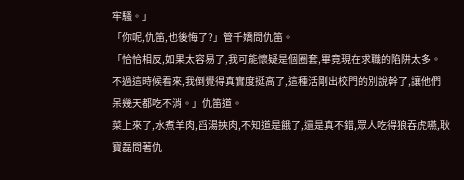牢騷。」
「你呢,仇笛,也後悔了?」管千嬌問仇笛。
「恰恰相反,如果太容易了,我可能懷疑是個圈套,畢竟現在求職的陷阱太多。不過這時候看來,我倒覺得真實度挺高了,這種活剛出校門的別說幹了,讓他們呆幾天都吃不消。」仇笛道。
菜上來了,水煮羊肉,舀湯挾肉,不知道是餓了,還是真不錯,眾人吃得狼吞虎嚥,耿寶磊問著仇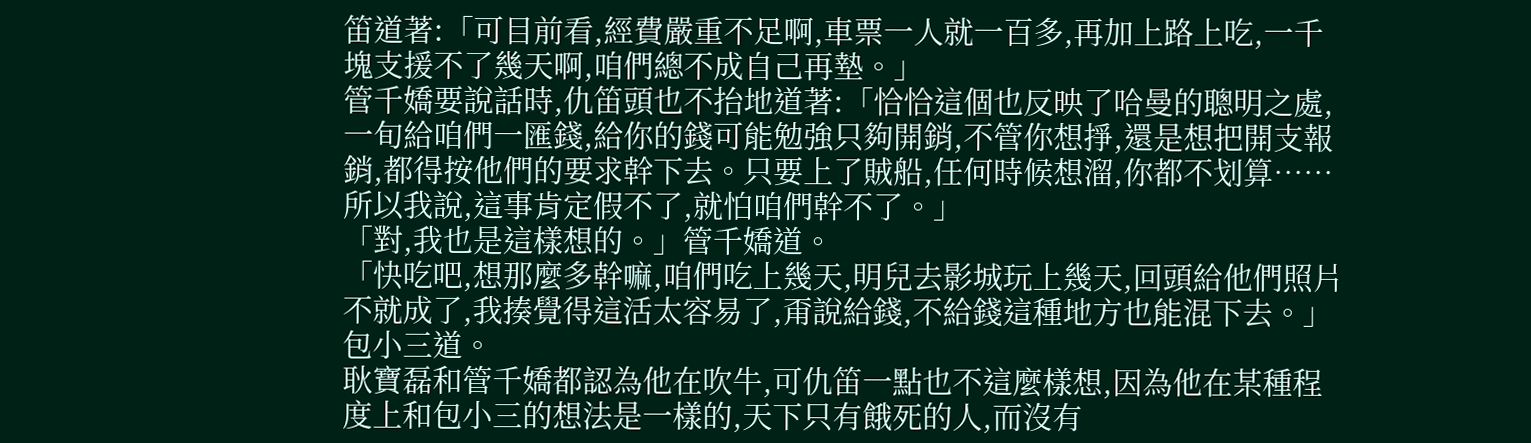笛道著:「可目前看,經費嚴重不足啊,車票一人就一百多,再加上路上吃,一千塊支援不了幾天啊,咱們總不成自己再墊。」
管千嬌要說話時,仇笛頭也不抬地道著:「恰恰這個也反映了哈曼的聰明之處,一旬給咱們一匯錢,給你的錢可能勉強只夠開銷,不管你想掙,還是想把開支報銷,都得按他們的要求幹下去。只要上了賊船,任何時候想溜,你都不划算……所以我說,這事肯定假不了,就怕咱們幹不了。」
「對,我也是這樣想的。」管千嬌道。
「快吃吧,想那麼多幹嘛,咱們吃上幾天,明兒去影城玩上幾天,回頭給他們照片不就成了,我揍覺得這活太容易了,甭說給錢,不給錢這種地方也能混下去。」包小三道。
耿寶磊和管千嬌都認為他在吹牛,可仇笛一點也不這麼樣想,因為他在某種程度上和包小三的想法是一樣的,天下只有餓死的人,而沒有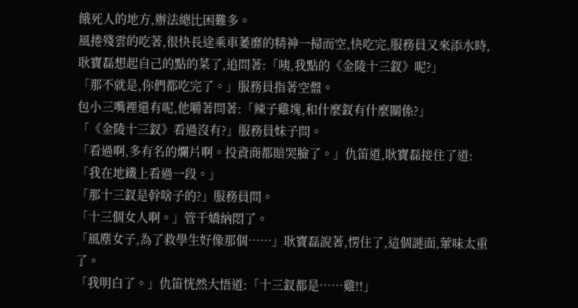餓死人的地方,辦法總比困難多。
風捲殘雲的吃著,很快長途乘車萎靡的精神一掃而空,快吃完,服務員又來添水時,耿寶磊想起自己的點的菜了,追問著:「咦,我點的《金陵十三釵》呢?」
「那不就是,你們都吃完了。」服務員指著空盤。
包小三嘴裡還有呢,他嚼著問著:「辣子雞塊,和什麼釵有什麼關係?」
「《金陵十三釵》看過沒有?」服務員妹子問。
「看過啊,多有名的爛片啊。投資商都賠哭臉了。」仇笛道,耿寶磊接住了道:「我在地鐵上看過一段。」
「那十三釵是幹啥子的?」服務員問。
「十三個女人啊。」管千嬌納悶了。
「風塵女子,為了救學生好像那個……」耿寶磊說著,愣住了,這個謎面,葷味太重了。
「我明白了。」仇笛恍然大悟道:「十三釵都是……雞!!」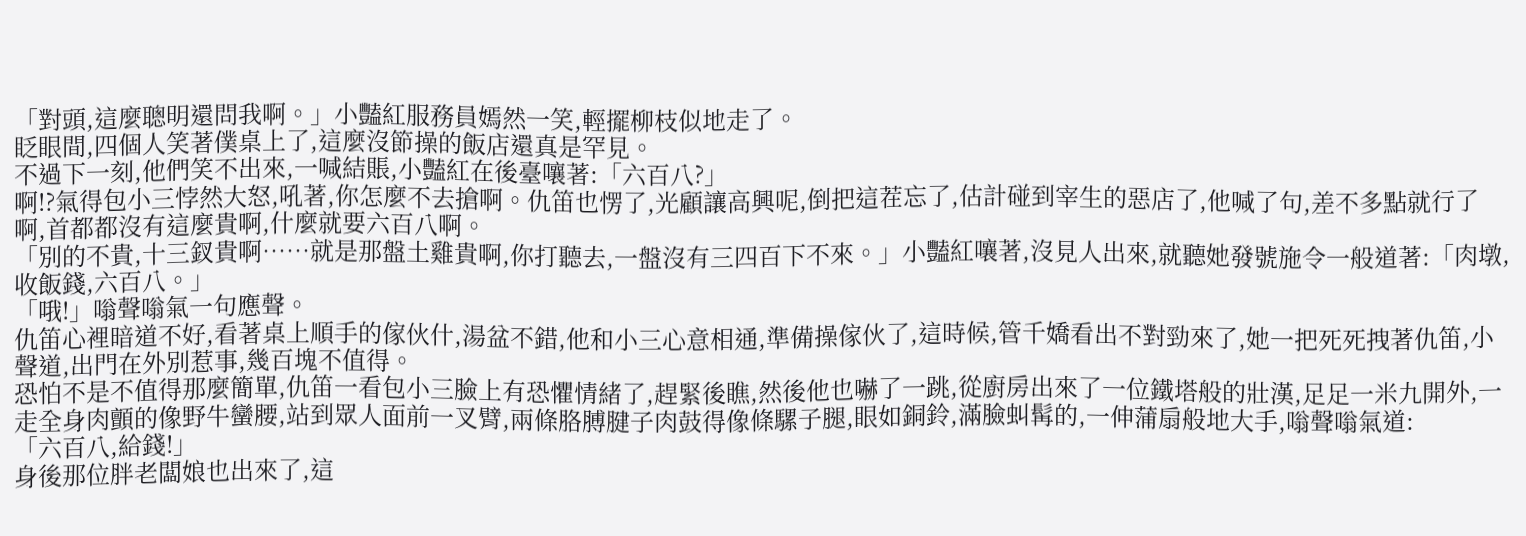「對頭,這麼聰明還問我啊。」小豔紅服務員嫣然一笑,輕擺柳枝似地走了。
眨眼間,四個人笑著僕桌上了,這麼沒節操的飯店還真是罕見。
不過下一刻,他們笑不出來,一喊結賬,小豔紅在後臺嚷著:「六百八?」
啊!?氣得包小三悖然大怒,吼著,你怎麼不去搶啊。仇笛也愣了,光顧讓高興呢,倒把這茬忘了,估計碰到宰生的惡店了,他喊了句,差不多點就行了啊,首都都沒有這麼貴啊,什麼就要六百八啊。
「別的不貴,十三釵貴啊……就是那盤土雞貴啊,你打聽去,一盤沒有三四百下不來。」小豔紅嚷著,沒見人出來,就聽她發號施令一般道著:「肉墩,收飯錢,六百八。」
「哦!」嗡聲嗡氣一句應聲。
仇笛心裡暗道不好,看著桌上順手的傢伙什,湯盆不錯,他和小三心意相通,準備操傢伙了,這時候,管千嬌看出不對勁來了,她一把死死拽著仇笛,小聲道,出門在外別惹事,幾百塊不值得。
恐怕不是不值得那麼簡單,仇笛一看包小三臉上有恐懼情緒了,趕緊後瞧,然後他也嚇了一跳,從廚房出來了一位鐵塔般的壯漢,足足一米九開外,一走全身肉顫的像野牛蠻腰,站到眾人面前一叉臂,兩條胳膊腱子肉鼓得像條騾子腿,眼如銅鈴,滿臉虯髯的,一伸蒲扇般地大手,嗡聲嗡氣道:
「六百八,給錢!」
身後那位胖老闆娘也出來了,這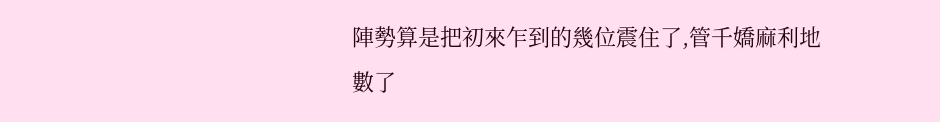陣勢算是把初來乍到的幾位震住了,管千嬌麻利地數了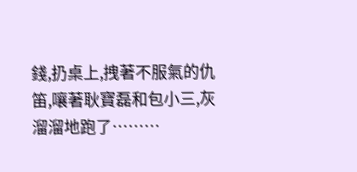錢,扔桌上,拽著不服氣的仇笛,嚷著耿寶磊和包小三,灰溜溜地跑了………